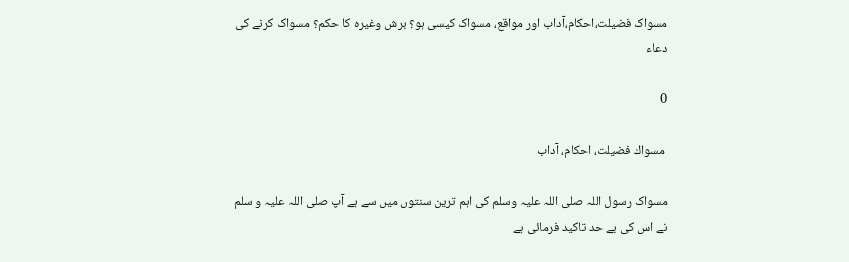مسواک فضیلت،احکام،آداب اور مواقع، مسواک کیسی ہو؟ برش وغیرہ کا حکم؟ مسواک کرنے کی دعاء

0

 مسواك فضيلت، احكام، آداب

مسواک رسول اللہ صلی اللہ علیہ وسلم کی اہم ترین سنتوں میں سے ہے آپ صلی اللہ علیہ و سلم نے اس کی بے حد تاکید فرمائی ہے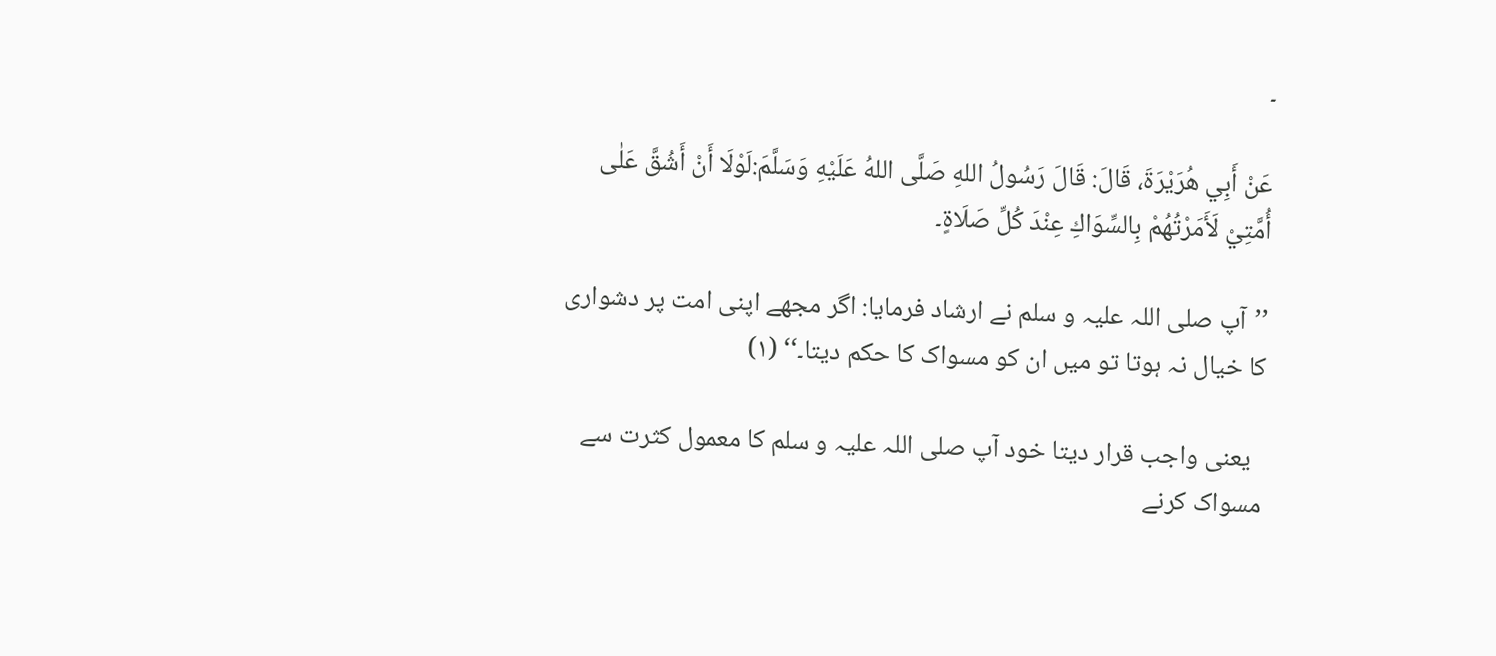۔

عَنْ أَبِي هُرَيْرَةَ، قَالَ: قَالَ رَسُولُ اللهِ صَلَّى اللهُ عَلَيْهِ وَسَلَّمَ:لَوْلَا أَنْ أَشُقَّ عَلٰى أُمَّتِيْ لَأَمَرْتُهُمْ بِالسِّوَاكِ عِنْدَ كُلِّ صَلَاةٍ۔

’’آپ صلی اللہ علیہ و سلم نے ارشاد فرمایا: اگر مجھے اپنی امت پر دشواری کا خیال نہ ہوتا تو میں ان کو مسواک کا حکم دیتا۔‘‘ (۱)

  یعنی واجب قرار دیتا خود آپ صلی اللہ علیہ و سلم کا معمول کثرت سے مسواک کرنے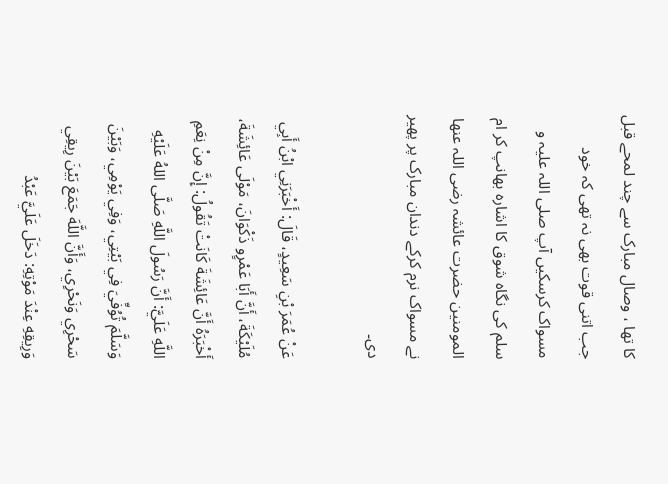کا تھا ، وصال مبارک سے چند لمحے قبل جب اتنی قوت بھی نہ تھی کہ خود مسواک کرسکیں آپ صلی اللہ علیہ و سلم کی نگاہ شوق کا اشارہ بھانپ کر ام المومنین حضرت عائشہ رضی اللہ عنھا نے مسواک نرم کرکے دندان مبارک پر پھیر دی۔

عَنْ عُمَرَ بْنِ سَعِيدٍ، قَالَ: أَخْبَرَنِي ابْنُ أَبِي مُلَيْكَةَ، أَنَّ أَبَا عَمْرٍو ذَكْوَانَ، مَوْلَى عَائِشَةَ، أَخْبَرَهُ أَنَّ عَائِشَةَ كَانَتْ تَقُولُ: إِنَّ مِنْ نِعَمِ اللَّهِ عَلَيَّ: أَنَّ رَسُولَ اللَّهِ صَلَّى اللهُ عَلَيْهِ وَسَلَّمَ تُوُفِّيَ فِي بَيْتِي، وَفِي يَوْمِي، وَبَيْنَ سَحْرِي وَنَحْرِي، وَأَنَّ اللَّهَ جَمَعَ بَيْنَ رِيقِي وَرِيقِهِ عِنْدَ مَوْتِهِ: دَخَلَ عَلَيَّ عَبْدُ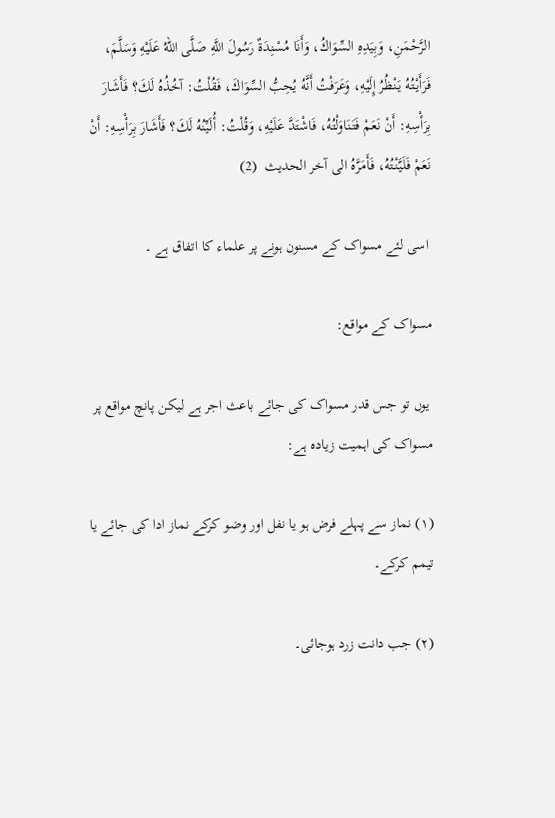الرَّحْمَنِ، وَبِيَدِهِ السِّوَاكُ، وَأَنَا مُسْنِدَةٌ رَسُولَ اللَّهِ صَلَّى اللهُ عَلَيْهِ وَسَلَّمَ، فَرَأَيْتُهُ يَنْظُرُ إِلَيْهِ، وَعَرَفْتُ أَنَّهُ يُحِبُّ السِّوَاكَ، فَقُلْتُ: آخُذُهُ لَكَ؟ فَأَشَارَ بِرَأْسِهِ: أَنْ نَعَمْ فَتَنَاوَلْتُهُ، فَاشْتَدَّ عَلَيْهِ، وَقُلْتُ: أُلَيِّنُهُ لَكَ؟ فَأَشَارَ بِرَأْسِهِ: أَنْ نَعَمْ فَلَيَّنْتُهُ، فَأَمَرَّهُ الی آخر الحدیث  (2)

 اسی لئے مسواک کے مسنون ہونے پر علماء کا اتفاق ہے ۔

مسواک کے مواقع:

 یوں تو جس قدر مسواک کی جائے باعث اجر ہے لیکن پانچ مواقع پر مسواک کی اہمیت زیادہ ہے:

(۱) نماز سے پہلے فرض ہو یا نفل اور وضو کرکے نماز ادا کی جائے یا تیمم کرکے۔

(۲) جب دانت زرد ہوجائی۔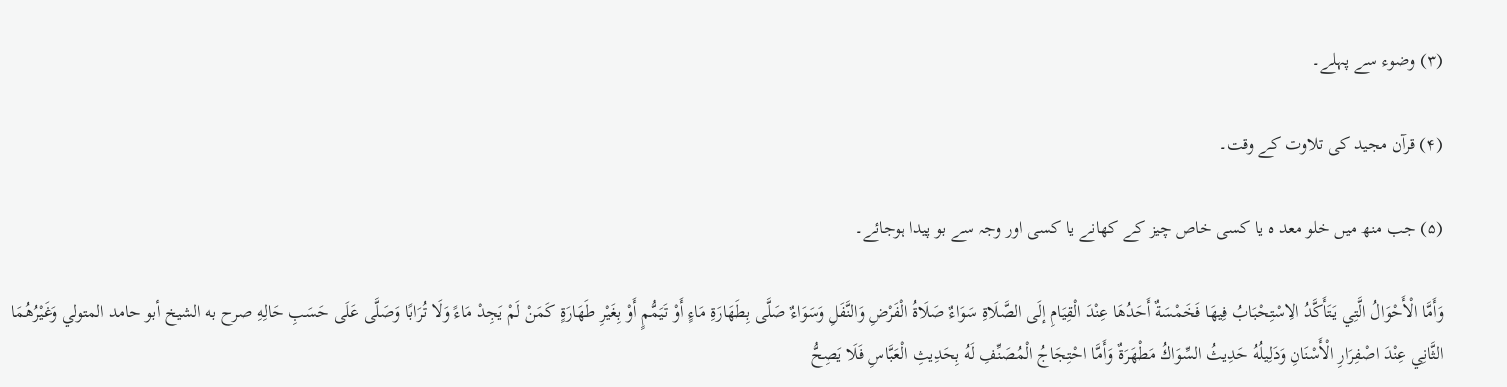(۳) وضوء سے پہلے۔

(۴) قرآن مجید کی تلاوت کے وقت۔

(۵) جب منھ میں خلو معد ہ یا کسی خاص چیز کے کھانے یا کسی اور وجہ سے بو پیدا ہوجائے۔

وَأَمَّا الْأَحْوَالُ الَّتِي يَتَأَكَّدُ الِاسْتِحْبَابُ فِيهَا فَخَمْسَةٌ أَحَدُهَا عِنْدَ الْقِيَامِ إلَى الصَّلَاةِ سَوَاءٌ صَلَاةُ الْفَرْضِ وَالنَّفَلِ وَسَوَاءٌ صَلَّى بِطَهَارَةِ مَاءٍ أَوْ تَيَمُّمٍ أَوْ بِغَيْرِ طَهَارَةٍ كَمَنْ لَمْ يَجِدْ مَاءً وَلَا تُرَابًا وَصَلَّى عَلَى حَسَبِ حَالِهِ صرح به الشيخ أبو حامد المتولي وَغَيْرُهُمَا الثَّانِي عِنْدَ اصْفِرَارِ الْأَسْنَانِ وَدَلِيلُهُ حَدِيثُ السِّوَاكُ مَطْهَرَةٌ وَأَمَّا احْتِجَاجُ الْمُصَنِّفِ لَهُ بِحَدِيثِ الْعَبَّاسِ فَلَا يَصِحُّ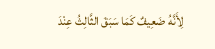لِأَنَّهُ ضَعِيفٌ كَمَا سَبَقَ الثَّالِثُ عِنْدَ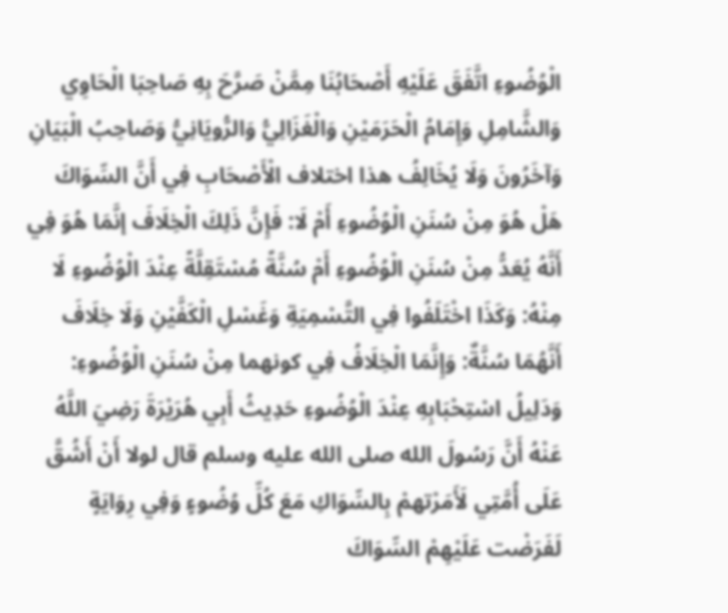الْوُضُوءِ اتَّفَقَ عَلَيْهِ أَصْحَابُنَا مِمَّنْ صَرَّحَ بِهِ صَاحِبَا الْحَاوِي وَالشَّامِلِ وَإِمَامُ الْحَرَمَيْنِ وَالْغَزَالِيُّ وَالرُّويَانِيُّ وَصَاحِبُ الْبَيَانِ وَآخَرُونَ وَلَا يُخَالِفُ هذا اختلاف الْأَصْحَابِ فِي أَنَّ السِّوَاكَ هَلْ هُوَ مِنْ سُنَنِ الْوُضُوءِ أَمْ لَا: فَإِنَّ ذَلِكَ الْخِلَافَ إنَّمَا هُوَ فِي أَنَّهُ يُعَدُّ مِنْ سُنَنِ الْوُضُوءِ أَمْ سُنَّةً مُسْتَقِلَّةً عِنْدَ الْوُضُوءِ لَا مِنْهُ: وَكَذَا اخْتَلَفُوا فِي التَّسْمِيَةِ وَغَسْلِ الْكَفَّيْنِ وَلَا خِلَافَ أَنَّهُمَا سُنَّةٌ: وَإِنَّمَا الْخِلَافُ فِي كونهما مِنْ سُنَنِ الْوُضُوءِ: وَدَلِيلُ اسْتِحْبَابِهِ عِنْدَ الْوُضُوءِ حَدِيثُ أَبِي هُرَيْرَةَ رَضِيَ اللَّهُ عَنْهُ أَنَّ رَسُولَ الله صلى الله عليه وسلم قال لولا أَنْ أَشُقَّ عَلَى أُمَّتِي لَأَمَرْتهمْ بِالسِّوَاكِ مَعَ كُلِّ وُضُوءٍ وَفِي رِوَايَةٍ لَفَرَضْت عَلَيْهِمْ السِّوَاكَ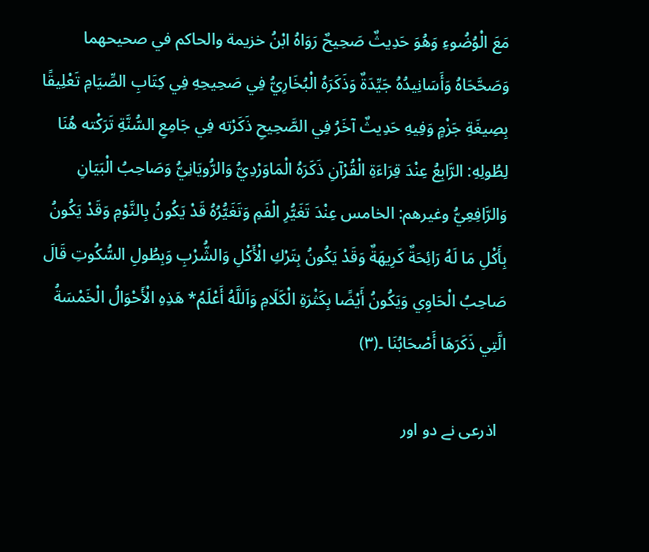مَعَ الْوُضُوءِ وَهُوَ حَدِيثٌ صَحِيحٌ رَوَاهُ ابْنُ خزيمة والحاكم في صحيحهما وَصَحَّحَاهُ وَأَسَانِيدُهُ جَيِّدَةٌ وَذَكَرَهُ الْبُخَارِيُّ فِي صَحِيحِهِ فِي كِتَابِ الصِّيَامِ تَعْلِيقًا بِصِيغَةِ جَزْمٍ وَفِيهِ حَدِيثٌ آخَرُ فِي الصَّحِيحِ ذَكَرْته فِي جَامِعِ السُّنَّةِ تَرَكْته هُنَا لِطُولِهِ: الرَّابِعُ عِنْدَ قِرَاءَةِ الْقُرْآنِ ذَكَرَهُ الْمَاوَرْدِيُّ وَالرُّويَانِيُّ وَصَاحِبُ الْبَيَانِ وَالرَّافِعِيُّ وغيرهم: الخامس عِنْدَ تَغَيُّرِ الْفَمِ وَتَغَيُّرُهُ قَدْ يَكُونُ بِالنَّوْمِ وَقَدْ يَكُونُ بِأَكْلِ مَا لَهُ رَائِحَةٌ كَرِيهَةٌ وَقَدْ يَكُونُ بِتَرْكِ الْأَكْلِ وَالشُّرْبِ وَبِطُولِ السُّكُوتِ قَالَ صَاحِبُ الْحَاوِي وَيَكُونُ أَيْضًا بِكَثْرَةِ الْكَلَامِ وَاَللَّهُ أَعْلَمُ* هَذِهِ الْأَحْوَالُ الْخَمْسَةُ الَّتِي ذَكَرَهَا أَصْحَابُنَا ۔(۳)

  اذرعی نے دو اور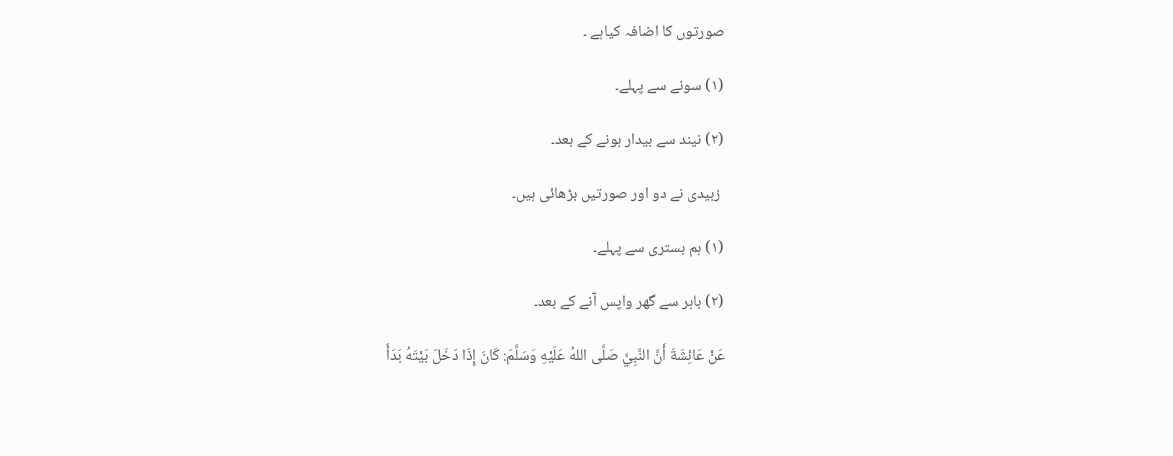صورتوں کا اضافہ کیاہے ۔

(۱) سونے سے پہلے۔

(۲) نیند سے بیدار ہونے کے بعد۔

 زبیدی نے دو اور صورتیں بڑھائی ہیں۔

(۱) ہم بستری سے پہلے۔

(۲) باہر سے گھر واپس آنے کے بعد۔

عَنْ عَائِشَةَ أَنَّ النَّبِيَّ صَلَّى اللهُ عَلَيْهِ وَسَلَّمَ: كَانَ إِذَا دَخَلَ بَيْتَهُ بَدَأَ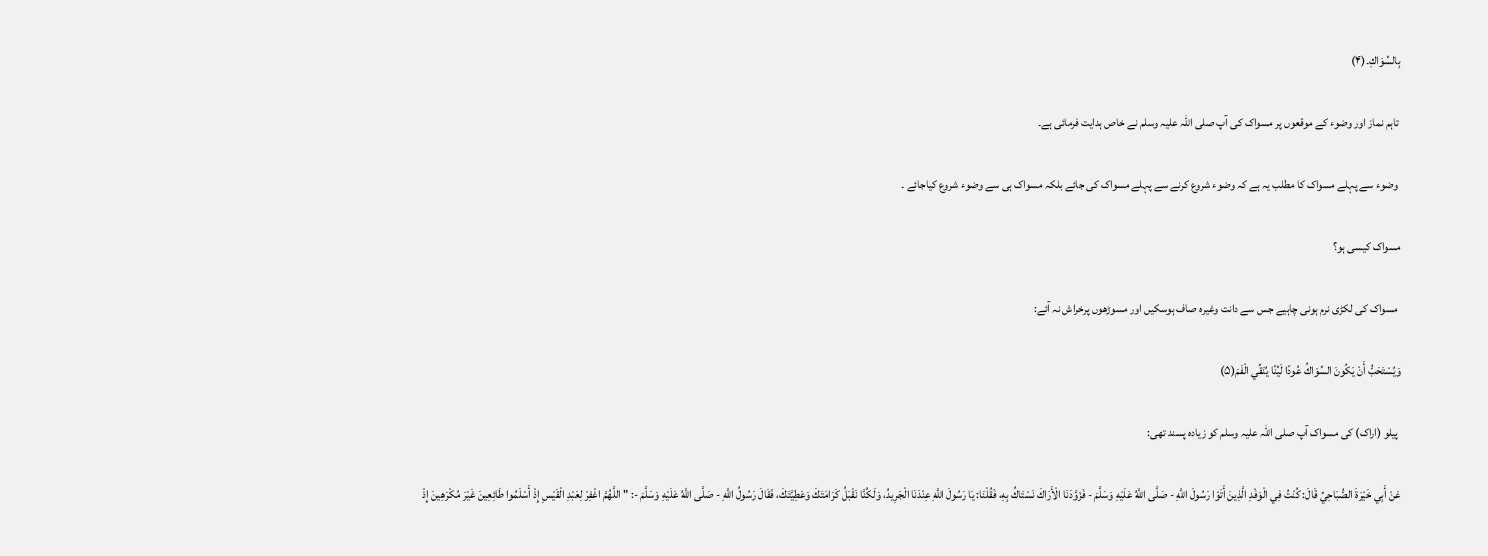بِالسِّوَاكِ۔(۴)

 تاہم نماز اور وضوء کے موقعوں پر مسواک کی آپ صلی اللہ علیہ وسلم نے خاص ہدایت فرمائی ہے۔

 وضوء سے پہلے مسواک کا مطلب یہ ہے کہ وضوء شروع کرنے سے پہلے مسواک کی جائے بلکہ مسواک ہی سے وضوء شروع کیاجائے ۔

مسواک کیسی ہو؟

 مسواک کی لکڑی نرم ہونی چاہیے جس سے دانت وغیرہ صاف ہوسکیں اور مسوڑھوں پرخراش نہ آئے:

وَيُسْتَحَبُّ أَنْ يَكُونَ السِّوَاكُ عُودًا لَيِّنًا يُنَقِّي الْفَمَ(۵)

 پیلو (اراک) کی مسواک آپ صلی اللہ علیہ وسلم کو زیادہ پسند تھی:

عَنْ أَبِي خَيْرَةَ الصُّبَاحِيِّ قَالَ: كُنْتُ فِي الْوَفْدِ الَّذِينَ أَتَوْا رَسُولَ اللَّهِ - صَلَّى اللَّهُ عَلَيْهِ وَسَلَّمَ - فَزَوَّدَنَا الْأَرَاكَ نَسْتَاكُ بِهِ، فَقُلْنَا: يَا رَسُولَ اللَّهِ عِنْدَنَا الْجَرِيدُ، وَلَكُنَّا نَقْبَلُ كَرَامَتَكَ وَعَطِيَّتَكَ، فَقَالَ رَسُولُ اللَّهِ - صَلَّى اللَّهُ عَلَيْهِ وَسَلَّمَ -: " اللَّهُمَّ اغْفِرْ لِعَبْدِ الْقَيْسِ إِذْ أَسْلَمُوا طَائِعِينَ غَيْرَ مُكْرَهِينَ إِذْ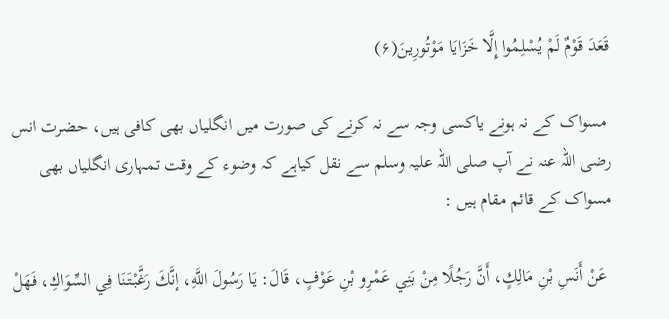قَعَدَ قَوْمٌ لَمْ يُسْلِمُوا إِلَّا خَزَايَا مَوْتُورِينَ(۶)

 مسواک کے نہ ہونے یاکسی وجہ سے نہ کرنے کی صورت میں انگلیاں بھی کافی ہیں، حضرت انس رضی اللہ عنہ نے آپ صلی اللہ علیہ وسلم سے نقل کیاہے کہ وضوء کے وقت تمہاری انگلیاں بھی مسواک کے قائم مقام ہیں :

 عَنْ أَنَسِ بْنِ مَالِكٍ، أَنَّ رَجُلًا مِنْ بَنِي عَمْرِو بْنِ عَوْفٍ، قَالَ: يَا رَسُولَ اللَّهِ، إنَّكَ رَغَّبْتَنَا فِي السِّوَاكِ، فَهَلْ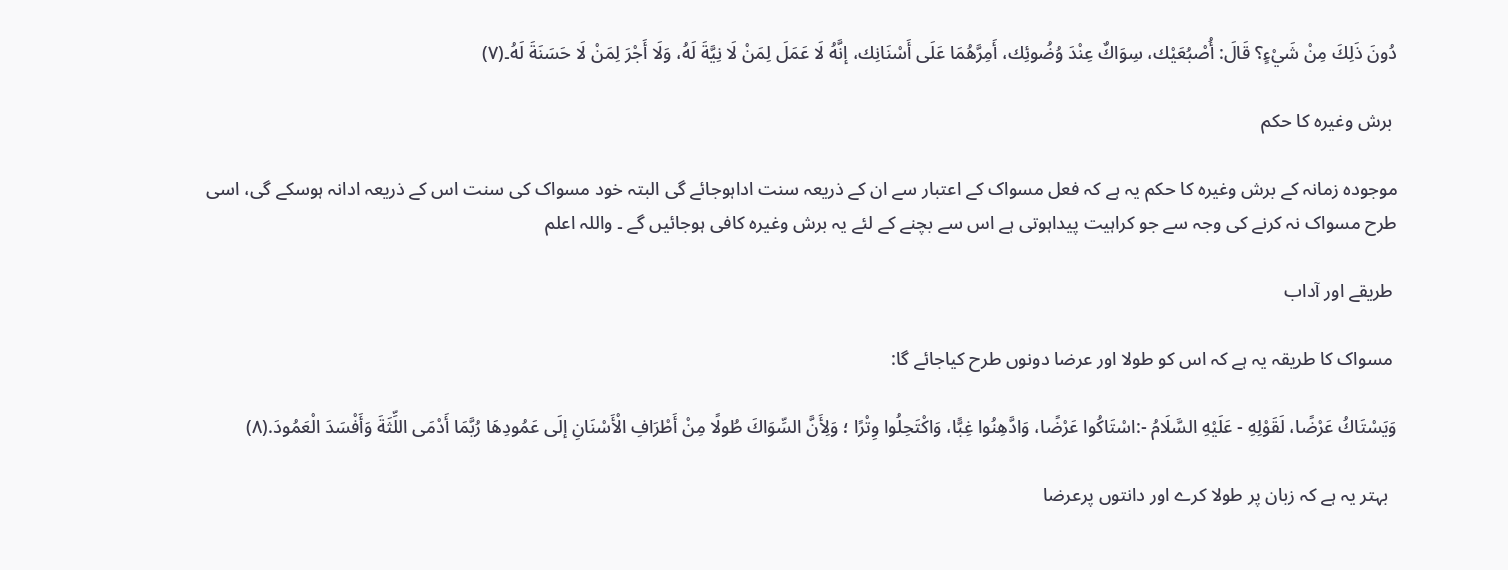دُونَ ذَلِكَ مِنْ شَيْءٍ؟ قَالَ: أُصْبُعَيْك، سِوَاكٌ عِنْدَ وُضُوئِك، أَمِرَّهُمَا عَلَى أَسْنَانِك، إنَّهُ لَا عَمَلَ لِمَنْ لَا نِيَّةَ لَهُ، وَلَا أَجْرَ لِمَنْ لَا حَسَنَةَ لَهُ۔(۷)

 برش وغیرہ کا حکم

موجودہ زمانہ کے برش وغیرہ کا حکم یہ ہے کہ فعل مسواک کے اعتبار سے ان کے ذریعہ سنت اداہوجائے گی البتہ خود مسواک کی سنت اس کے ذریعہ ادانہ ہوسکے گی، اسی طرح مسواک نہ کرنے کی وجہ سے جو کراہیت پیداہوتی ہے اس سے بچنے کے لئے یہ برش وغیرہ کافی ہوجائیں گے ۔ واللہ اعلم

 طریقے اور آداب

 مسواک کا طریقہ یہ ہے کہ اس کو طولا اور عرضا دونوں طرح کیاجائے گا:

وَيَسْتَاكُ عَرْضًا، لَقَوْلِهِ - عَلَيْهِ السَّلَامُ -:اسْتَاكُوا عَرْضًا، وَادَّهِنُوا غِبًّا، وَاكْتَحِلُوا وِتْرًا ؛ وَلِأَنَّ السِّوَاكَ طُولًا مِنْ أَطْرَافِ الْأَسْنَانِ إلَى عَمُودِهَا رُبَّمَا أَدْمَى اللِّثَةَ وَأَفْسَدَ الْعَمُودَ.(۸)

  بہتر یہ ہے کہ زبان پر طولا کرے اور دانتوں پرعرضا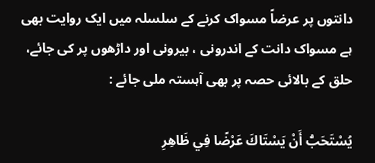دانتوں پر عرضاً مسواک کرنے کے سلسلہ میں ایک روایت بھی ہے مسواک دانت کے اندرونی ، بیرونی اور داڑھوں پر کی جائے، حلق کے بالائی حصہ پر بھی آہستہ ملی جائے :

يُسْتَحَبُّ أَنْ يَسْتَاكَ عَرْضًا فِي ظَاهِرِ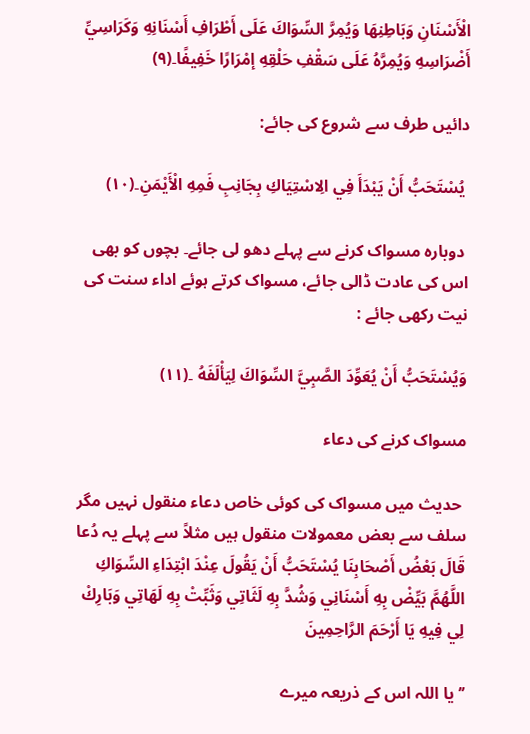الْأَسْنَانِ وَبَاطِنِهَا وَيُمِرَّ السِّوَاكَ عَلَى أَطْرَافِ أَسْنَانِهِ وَكَرَاسِيِّ أَضْرَاسِهِ وَيُمِرَّهُ عَلَى سَقْفِ حَلْقِهِ إمْرَارًا خَفِيفًا۔(۹)

دائیں طرف سے شروع کی جائے:

 يُسْتَحَبُّ أَنْ يَبْدَأَ فِي الِاسْتِيَاكِ بِجَانِبِ فَمِهِ الْأَيْمَنِ۔(۱۰)

 دوبارہ مسواک کرنے سے پہلے دھو لی جائے۔ بچوں کو بھی اس کی عادت ڈالی جائے، مسواک کرتے ہوئے اداء سنت کی نیت رکھی جائے :

وَيُسْتَحَبُّ أَنْ يُعَوِّدَ الصَّبِيَّ السِّوَاكَ لِيَأْلَفَهُ ۔(۱۱)

مسواک کرنے کی دعاء

 حدیث میں مسواک کی کوئی خاص دعاء منقول نہیں مگر سلف سے بعض معمولات منقول ہیں مثلاً سے پہلے یہ دُعا  قَالَ بَعْضُ أَصْحَابِنَا يُسْتَحَبُّ أَنْ يَقُولَ عِنْدَ ابْتِدَاءِ السِّوَاكِ اللَّهُمَّ بَيِّضْ بِهِ أَسْنَانِي وَشُدَّ بِهِ لَثَاتِي وَثَبِّتْ بِهِ لَهَاتِي وَبَارِكْ لِي فِيهِ يَا أَرْحَمَ الرَّاحِمِينَ

’’یا اللہ اس کے ذریعہ میرے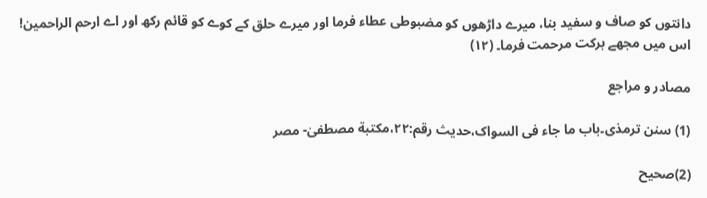دانتوں کو صاف و سفید بنا، میرے داڑھوں کو مضبوطی عطاء فرما اور میرے حلق کے کوے کو قائم رکھ اور اے ارحم الراحمین! اس میں مجھے برکت مرحمت فرما۔ (۱۲)

مصادر و مراجع

(1) سنن ترمذی۔باب ما جاء فی السواک،حدیث رقم:۲۲،مكتبة مصطفیٰ- مصر

(2)صحیح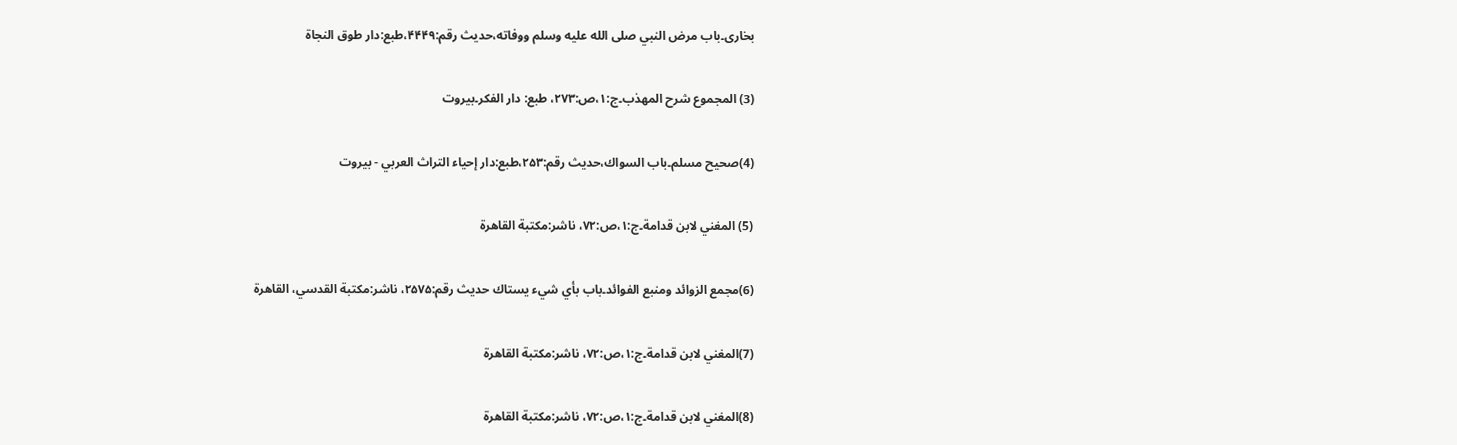بخاری۔باب مرض النبي صلى الله عليه وسلم ووفاته،حدیث رقم:۴۴۴۹،طبع:دار طوق النجاة

(3) المجموع شرح المهذب۔ج:۱،ص:۲۷۳، طبع: دار الفکر۔بیروت

(4)صحیح مسلم۔باب السواك،حدیث رقم:۲۵۳،طبع:دار إحياء التراث العربي - بيروت

(5) المغني لابن قدامة۔ج:۱،ص:۷۲، ناشر:مكتبة القاهرة

(6)مجمع الزوائد ومنبع الفوائد۔باب بأي شيء يستاك حديث رقم:۲۵۷۵، ناشر:مكتبة القدسي، القاهرة

(7)المغني لابن قدامة۔ج:۱،ص:۷۲، ناشر:مكتبة القاهرة

(8)المغني لابن قدامة۔ج:۱،ص:۷۲، ناشر:مكتبة القاهرة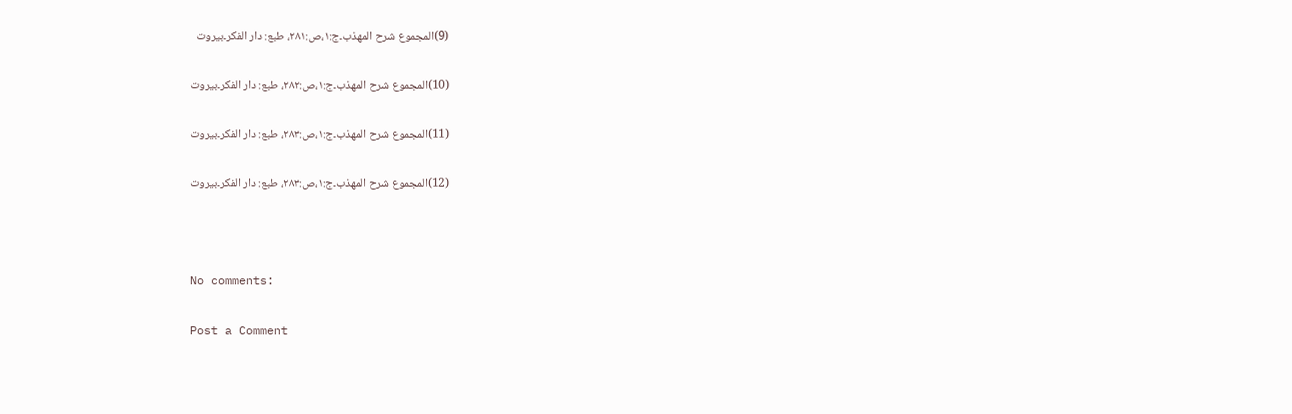(9)المجموع شرح المهذب۔ج:۱،ص:۲۸۱، طبع: دار الفکر۔بیروت

(10)المجموع شرح المهذب۔ج:۱،ص:۲۸۲، طبع: دار الفکر۔بیروت

(11)المجموع شرح المهذب۔ج:۱،ص:۲۸۳، طبع: دار الفکر۔بیروت

(12)المجموع شرح المهذب۔ج:۱،ص:۲۸۳، طبع: دار الفکر۔بیروت



No comments:

Post a Comment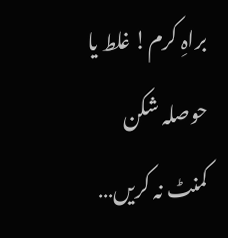براہِ کرم! غلط یا حوصلہ شکن کمنٹ نہ کریں…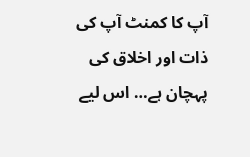آپ کا کمنٹ آپ کی ذات اور اخلاق کی پہچان ہے… اس لیے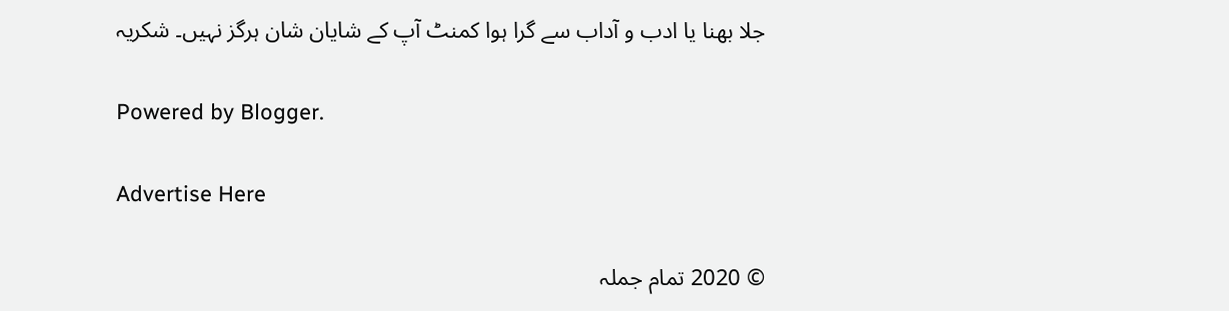جلا بھنا یا ادب و آداب سے گرا ہوا کمنٹ آپ کے شایان شان ہرگز نہیں۔ شکریہ

Powered by Blogger.

Advertise Here

© 2020 تمام جملہ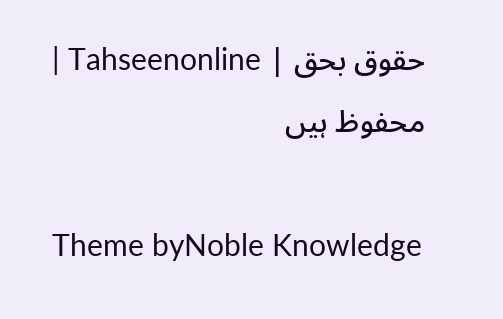حقوق بحق | Tahseenonline | محفوظ ہیں

Theme byNoble Knowledge